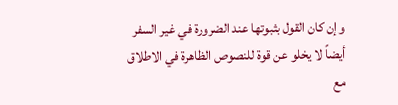وإن كان القول بثبوتها عند الضرورة في غير السفر أيضاً لا يخلو عن قوة للنصوص الظاهرة في الاطلاق مع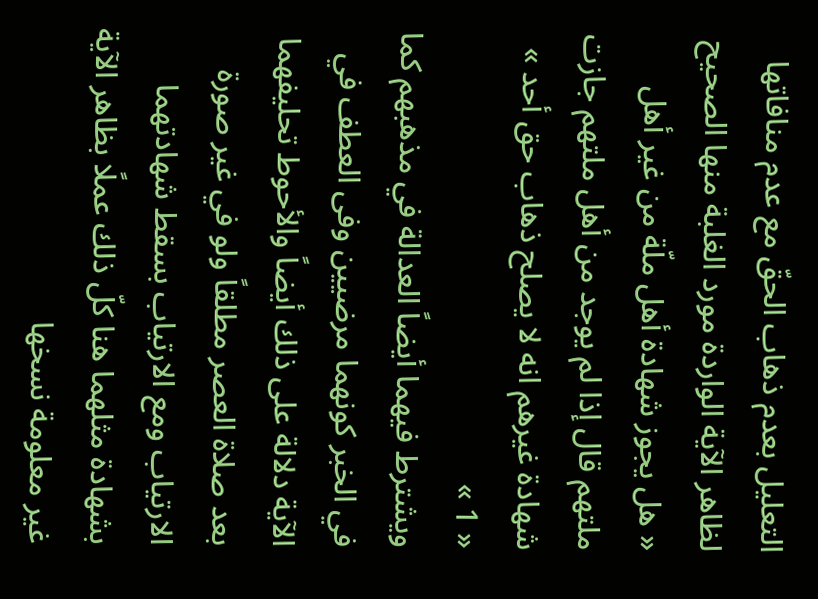التعليل بعدم ذهاب الحقّ مع عدم منافاتها لظاهر الآية الواردة مورد الغلبة منها الصحيح
« هل يجوز شهادة أهل ملّة من غير أهل ملتهم قال إذا لم يوجد من أهل ملتهم جازت شهادة غيرهم انه لا يصلح ذهاب حق أحد » « 1 »
ويشترط فيهما أيضاً العدالة في مذهبهم كما في الخبر كونهما مرضيين وفى العطف في الآية دلالة على ذلك أيضاً والأحوط تحليفهما بعد صلاة العصر مطلقاً ولو في غير صورة الارتياب ومع الارتياب بسقط شهادتهما بشهادة مثلهما هنا كلّ ذلك عملًا بظاهر الآية غير معلومة نسخها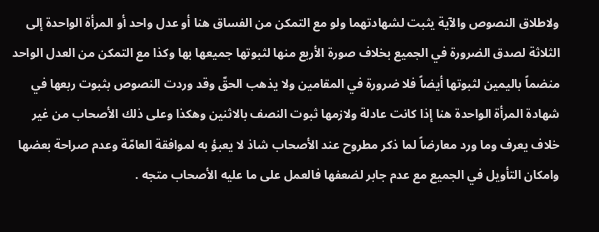ولاطلاق النصوص والآية يثبت لشهادتهما ولو مع التمكن من الفساق هنا أو عدل واحد أو المرأة الواحدة إلى الثلاثة لصدق الضرورة في الجميع بخلاف صورة الأربع منها لثبوتها جميعها بها وكذا مع التمكن من العدل الواحد منضماً باليمين لثبوتها أيضاً فلا ضرورة في المقامين ولا يذهب الحقّ وقد وردت النصوص بثبوت ربعها في شهادة المرأة الواحدة هنا إذا كانت عادلة ولازمها ثبوت النصف بالاثنين وهكذا وعلى ذلك الأصحاب من غير خلاف يعرف وما ورد معارضاً لما ذكر مطروح عند الأصحاب شاذ لا يعبؤ به لموافقة العامّة وعدم صراحة بعضها وامكان التأويل في الجميع مع عدم جابر لضعفها فالعمل على ما عليه الأصحاب متجه .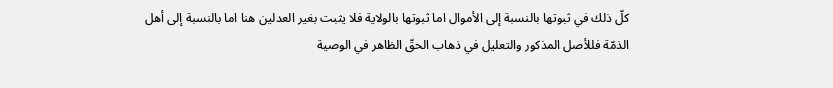كلّ ذلك في ثبوتها بالنسبة إلى الأموال اما ثبوتها بالولاية فلا يثبت بغير العدلين هنا اما بالنسبة إلى أهل الذمّة فللأصل المذكور والتعليل في ذهاب الحقّ الظاهر في الوصية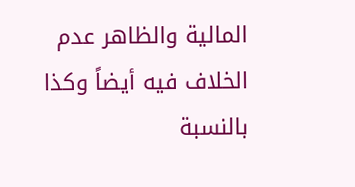المالية والظاهر عدم الخلاف فيه أيضاً وكذا بالنسبة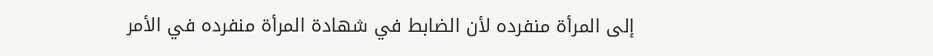إلى المرأة منفرده لأن الضابط في شهادة المرأة منفرده في الأمر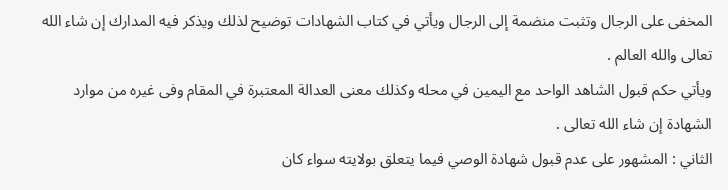المخفى على الرجال وتثبت منضمة إلى الرجال ويأتي في كتاب الشهادات توضيح لذلك ويذكر فيه المدارك إن شاء الله تعالى والله العالم .
ويأتي حكم قبول الشاهد الواحد مع اليمين في محله وكذلك معنى العدالة المعتبرة في المقام وفى غيره من موارد الشهادة إن شاء الله تعالى .
الثاني : المشهور على عدم قبول شهادة الوصي فيما يتعلق بولايته سواء كان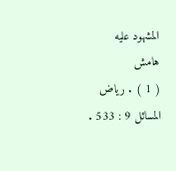المشهود عليه
هامش
( 1 ) . رياض المسائل 9 : 533 .